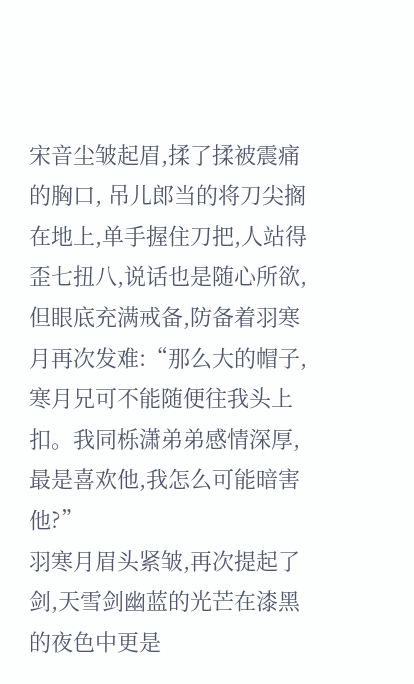宋音尘皱起眉,揉了揉被震痛的胸口, 吊儿郎当的将刀尖搁在地上,单手握住刀把,人站得歪七扭八,说话也是随心所欲,但眼底充满戒备,防备着羽寒月再次发难:“那么大的帽子,寒月兄可不能随便往我头上扣。我同栎潇弟弟感情深厚,最是喜欢他,我怎么可能暗害他?”
羽寒月眉头紧皱,再次提起了剑,天雪剑幽蓝的光芒在漆黑的夜色中更是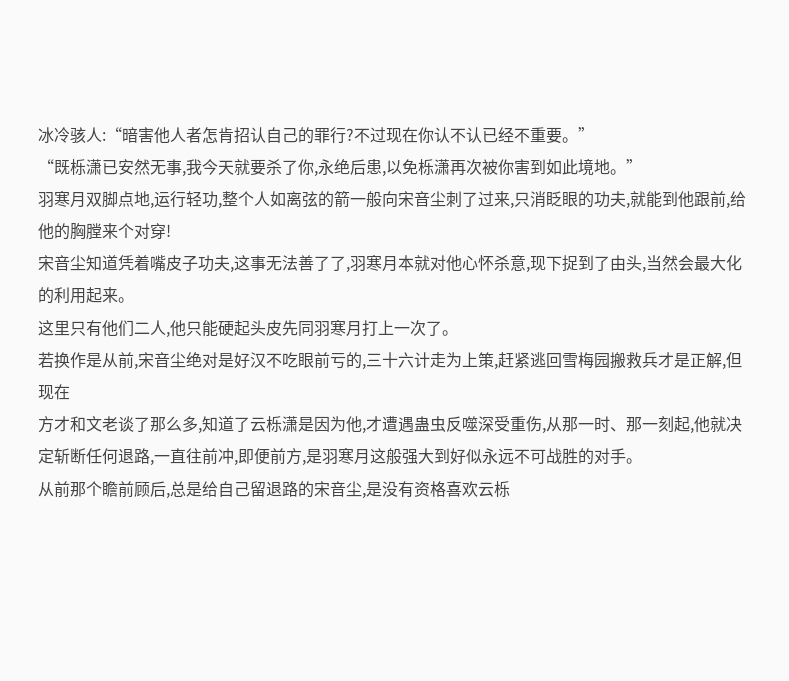冰冷骇人:“暗害他人者怎肯招认自己的罪行?不过现在你认不认已经不重要。”
“既栎潇已安然无事,我今天就要杀了你,永绝后患,以免栎潇再次被你害到如此境地。”
羽寒月双脚点地,运行轻功,整个人如离弦的箭一般向宋音尘刺了过来,只消眨眼的功夫,就能到他跟前,给他的胸膛来个对穿!
宋音尘知道凭着嘴皮子功夫,这事无法善了了,羽寒月本就对他心怀杀意,现下捉到了由头,当然会最大化的利用起来。
这里只有他们二人,他只能硬起头皮先同羽寒月打上一次了。
若换作是从前,宋音尘绝对是好汉不吃眼前亏的,三十六计走为上策,赶紧逃回雪梅园搬救兵才是正解,但现在
方才和文老谈了那么多,知道了云栎潇是因为他,才遭遇蛊虫反噬深受重伤,从那一时、那一刻起,他就决定斩断任何退路,一直往前冲,即便前方,是羽寒月这般强大到好似永远不可战胜的对手。
从前那个瞻前顾后,总是给自己留退路的宋音尘,是没有资格喜欢云栎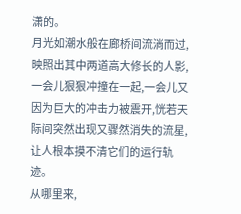潇的。
月光如潮水般在廊桥间流淌而过,映照出其中两道高大修长的人影,一会儿狠狠冲撞在一起,一会儿又因为巨大的冲击力被震开,恍若天际间突然出现又骤然消失的流星,让人根本摸不清它们的运行轨迹。
从哪里来,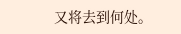又将去到何处。